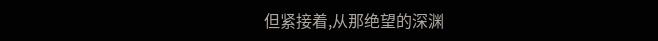但紧接着,从那绝望的深渊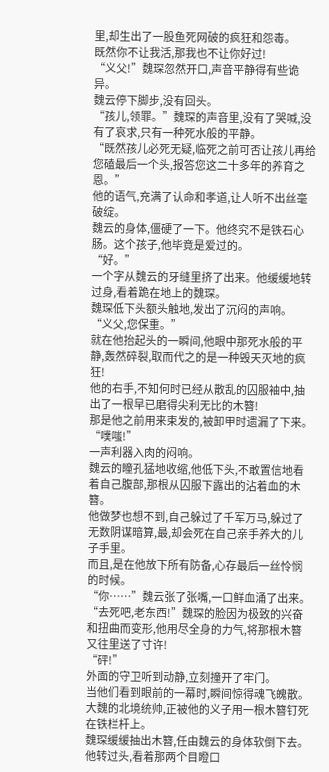里,却生出了一股鱼死网破的疯狂和怨毒。
既然你不让我活,那我也不让你好过!
“义父!”魏琛忽然开口,声音平静得有些诡异。
魏云停下脚步,没有回头。
“孩儿,领罪。”魏琛的声音里,没有了哭喊,没有了哀求,只有一种死水般的平静。
“既然孩儿必死无疑,临死之前可否让孩儿再给您磕最后一个头,报答您这二十多年的养育之恩。”
他的语气,充满了认命和孝道,让人听不出丝毫破绽。
魏云的身体,僵硬了一下。他终究不是铁石心肠。这个孩子,他毕竟是爱过的。
“好。”
一个字从魏云的牙缝里挤了出来。他缓缓地转过身,看着跪在地上的魏琛。
魏琛低下头额头触地,发出了沉闷的声响。
“义父,您保重。”
就在他抬起头的一瞬间,他眼中那死水般的平静,轰然碎裂,取而代之的是一种毁天灭地的疯狂!
他的右手,不知何时已经从散乱的囚服袖中,抽出了一根早已磨得尖利无比的木簪!
那是他之前用来束发的,被卸甲时遗漏了下来。
“噗嗤!”
一声利器入肉的闷响。
魏云的瞳孔猛地收缩,他低下头,不敢置信地看着自己腹部,那根从囚服下露出的沾着血的木簪。
他做梦也想不到,自己躲过了千军万马,躲过了无数阴谋暗算,最,却会死在自己亲手养大的儿子手里。
而且,是在他放下所有防备,心存最后一丝怜悯的时候。
“你……”魏云张了张嘴,一口鲜血涌了出来。
“去死吧,老东西!”魏琛的脸因为极致的兴奋和扭曲而变形,他用尽全身的力气,将那根木簪又往里送了寸许!
“砰!”
外面的守卫听到动静,立刻撞开了牢门。
当他们看到眼前的一幕时,瞬间惊得魂飞魄散。
大魏的北境统帅,正被他的义子用一根木簪钉死在铁栏杆上。
魏琛缓缓抽出木簪,任由魏云的身体软倒下去。
他转过头,看着那两个目瞪口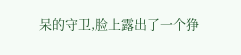呆的守卫,脸上露出了一个狰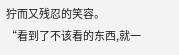狞而又残忍的笑容。
“看到了不该看的东西,就一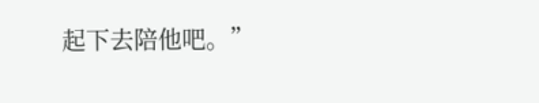起下去陪他吧。”